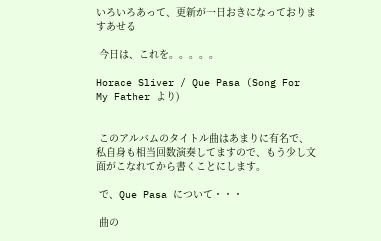いろいろあって、更新が一日おきになっておりますあせる

 今日は、これを。。。。。

Horace Sliver / Que Pasa (Song For My Father より)


 このアルバムのタイトル曲はあまりに有名で、私自身も相当回数演奏してますので、もう少し文面がこなれてから書くことにします。

 で、Que Pasa について・・・

 曲の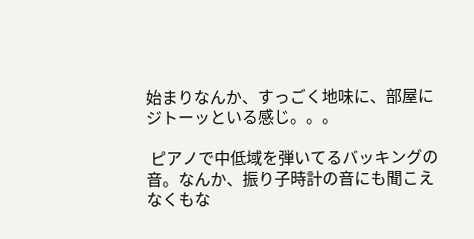始まりなんか、すっごく地味に、部屋にジトーッといる感じ。。。

 ピアノで中低域を弾いてるバッキングの音。なんか、振り子時計の音にも聞こえなくもな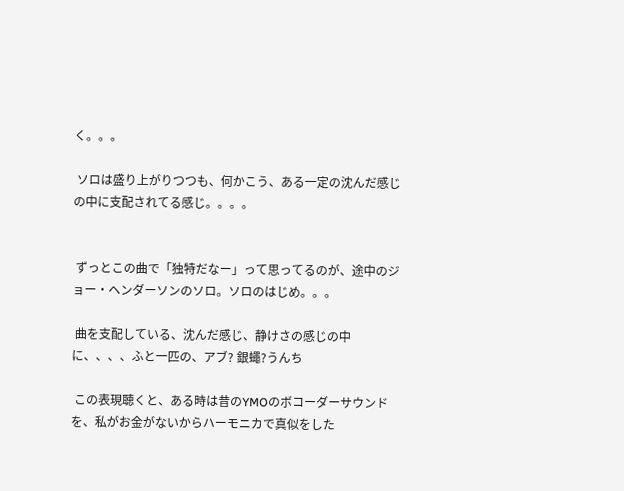く。。。

 ソロは盛り上がりつつも、何かこう、ある一定の沈んだ感じの中に支配されてる感じ。。。。


 ずっとこの曲で「独特だなー」って思ってるのが、途中のジョー・ヘンダーソンのソロ。ソロのはじめ。。。

 曲を支配している、沈んだ感じ、静けさの感じの中に、、、、ふと一匹の、アブ? 銀蠅?うんち

 この表現聴くと、ある時は昔のYMOのボコーダーサウンドを、私がお金がないからハーモニカで真似をした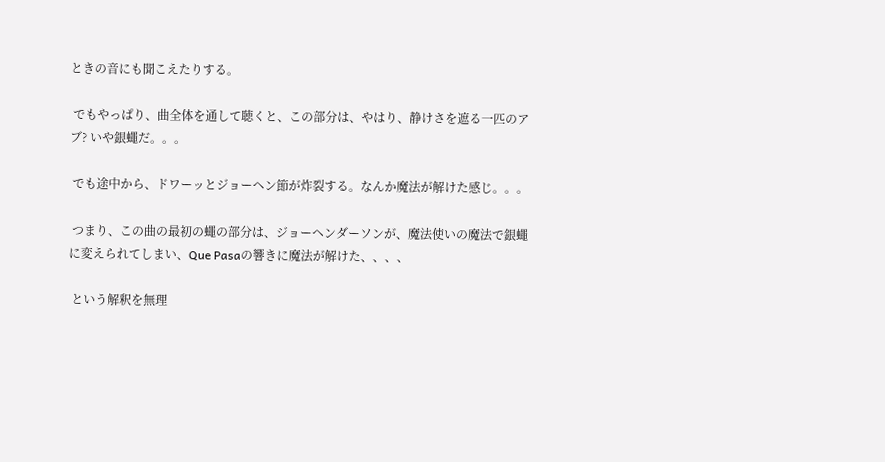ときの音にも聞こえたりする。

 でもやっぱり、曲全体を通して聴くと、この部分は、やはり、静けさを遮る一匹のアブ? いや銀蠅だ。。。

 でも途中から、ドワーッとジョーヘン節が炸裂する。なんか魔法が解けた感じ。。。

 つまり、この曲の最初の蠅の部分は、ジョーヘンダーソンが、魔法使いの魔法で銀蠅に変えられてしまい、Que Pasaの響きに魔法が解けた、、、、

 という解釈を無理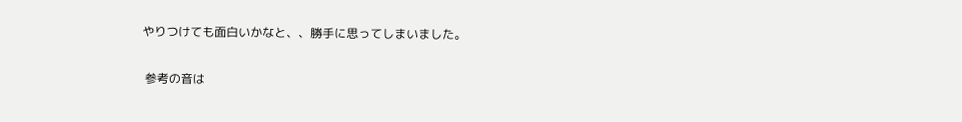やりつけても面白いかなと、、勝手に思ってしまいました。

 参考の音は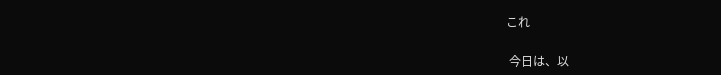これ

 今日は、以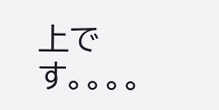上です。。。。